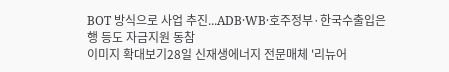BOT 방식으로 사업 추진...ADB·WB·호주정부·한국수출입은행 등도 자금지원 동참
이미지 확대보기28일 신재생에너지 전문매체 '리뉴어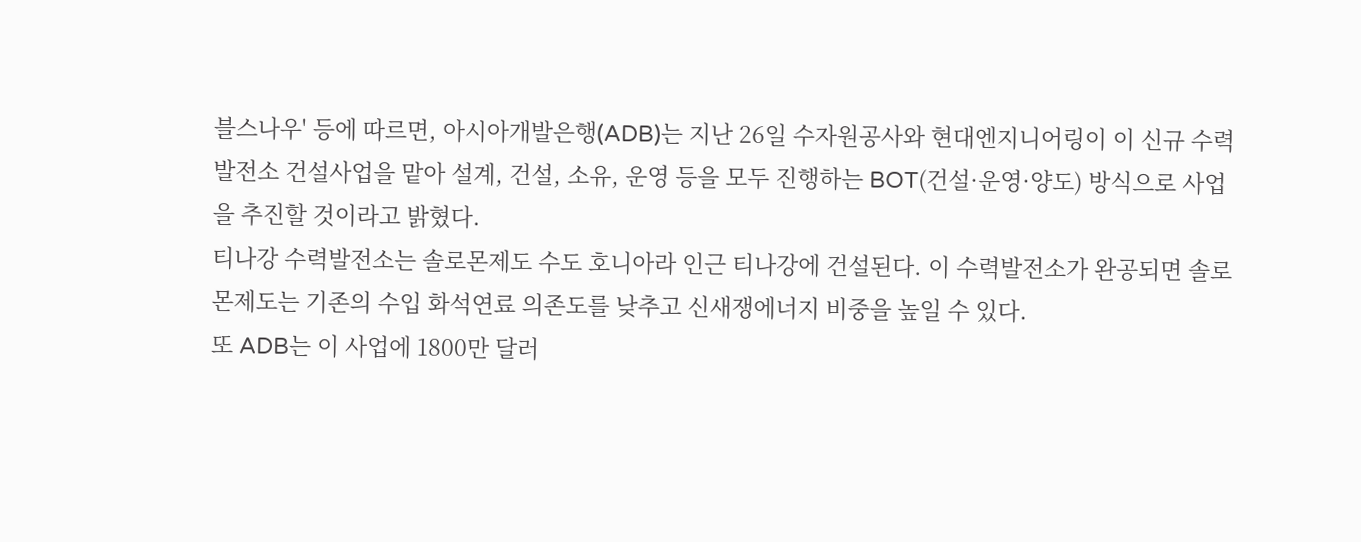블스나우' 등에 따르면, 아시아개발은행(ADB)는 지난 26일 수자원공사와 현대엔지니어링이 이 신규 수력발전소 건설사업을 맡아 설계, 건설, 소유, 운영 등을 모두 진행하는 BOT(건설·운영·양도) 방식으로 사업을 추진할 것이라고 밝혔다.
티나강 수력발전소는 솔로몬제도 수도 호니아라 인근 티나강에 건설된다. 이 수력발전소가 완공되면 솔로몬제도는 기존의 수입 화석연료 의존도를 낮추고 신새쟁에너지 비중을 높일 수 있다.
또 ADB는 이 사업에 1800만 달러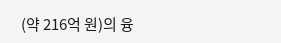(약 216억 원)의 융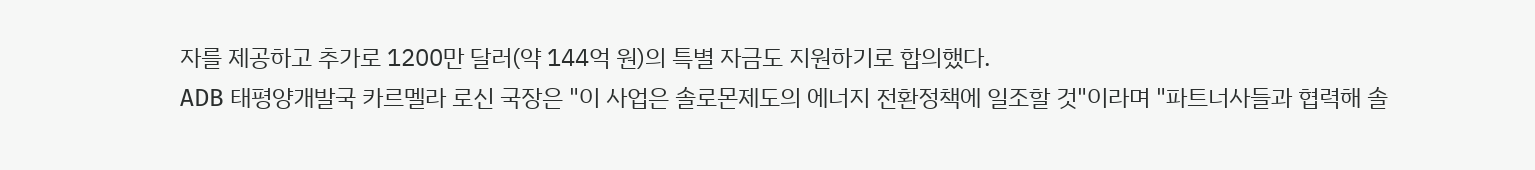자를 제공하고 추가로 1200만 달러(약 144억 원)의 특별 자금도 지원하기로 합의했다.
ADB 태평양개발국 카르멜라 로신 국장은 "이 사업은 솔로몬제도의 에너지 전환정책에 일조할 것"이라며 "파트너사들과 협력해 솔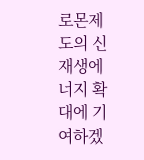로몬제도의 신재생에너지 확대에 기여하겠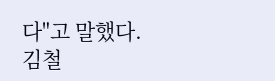다"고 말했다.
김철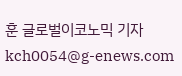훈 글로벌이코노믹 기자 kch0054@g-enews.com